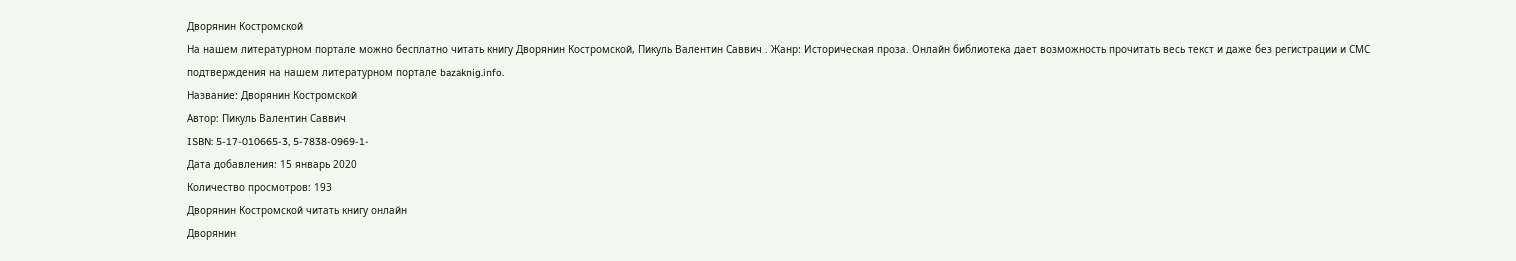Дворянин Костромской
На нашем литературном портале можно бесплатно читать книгу Дворянин Костромской, Пикуль Валентин Саввич . Жанр: Историческая проза. Онлайн библиотека дает возможность прочитать весь текст и даже без регистрации и СМС подтверждения на нашем литературном портале bazaknig.info.
Название: Дворянин Костромской
Автор: Пикуль Валентин Саввич
ISBN: 5-17-010665-3, 5-7838-0969-1-
Дата добавления: 15 январь 2020
Количество просмотров: 193
Дворянин Костромской читать книгу онлайн
Дворянин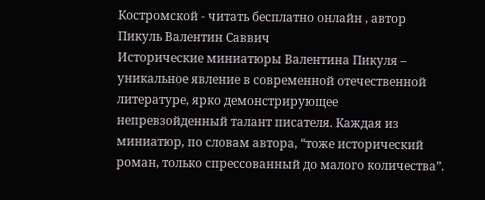Костромской - читать бесплатно онлайн , автор Пикуль Валентин Саввич
Исторические миниатюры Валентина Пикуля – уникальное явление в современной отечественной литературе, ярко демонстрирующее непревзойденный талант писателя. Каждая из миниатюр, по словам автора, “тоже исторический роман, только спрессованный до малого количества”.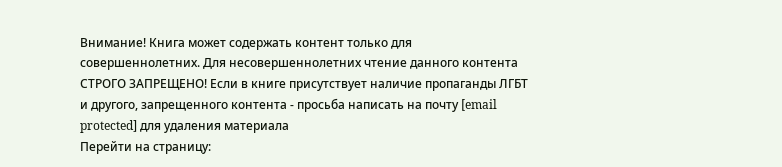Внимание! Книга может содержать контент только для совершеннолетних. Для несовершеннолетних чтение данного контента СТРОГО ЗАПРЕЩЕНО! Если в книге присутствует наличие пропаганды ЛГБТ и другого, запрещенного контента - просьба написать на почту [email protected] для удаления материала
Перейти на страницу: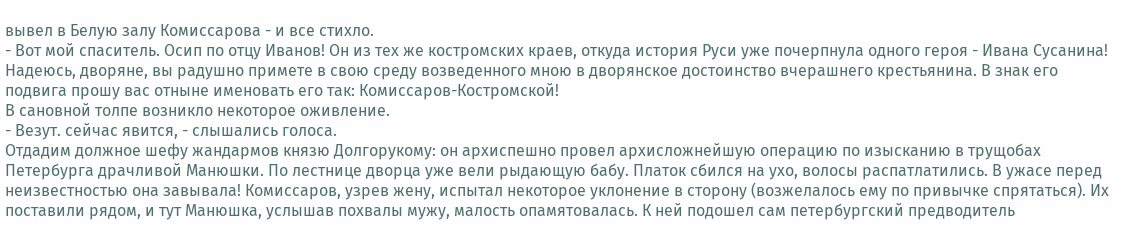вывел в Белую залу Комиссарова - и все стихло.
- Вот мой спаситель. Осип по отцу Иванов! Он из тех же костромских краев, откуда история Руси уже почерпнула одного героя - Ивана Сусанина! Надеюсь, дворяне, вы радушно примете в свою среду возведенного мною в дворянское достоинство вчерашнего крестьянина. В знак его подвига прошу вас отныне именовать его так: Комиссаров-Костромской!
В сановной толпе возникло некоторое оживление.
- Везут. сейчас явится, - слышались голоса.
Отдадим должное шефу жандармов князю Долгорукому: он архиспешно провел архисложнейшую операцию по изысканию в трущобах Петербурга драчливой Манюшки. По лестнице дворца уже вели рыдающую бабу. Платок сбился на ухо, волосы распатлатились. В ужасе перед неизвестностью она завывала! Комиссаров, узрев жену, испытал некоторое уклонение в сторону (возжелалось ему по привычке спрятаться). Их поставили рядом, и тут Манюшка, услышав похвалы мужу, малость опамятовалась. К ней подошел сам петербургский предводитель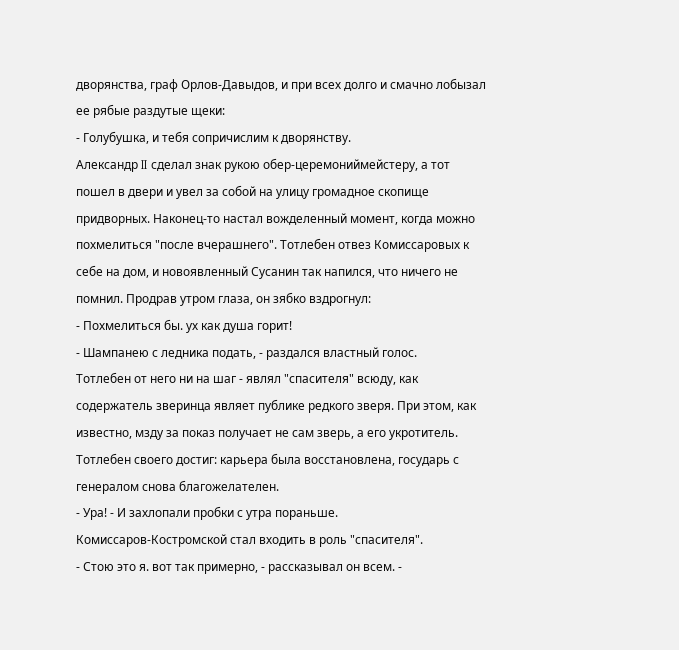дворянства, граф Орлов-Давыдов, и при всех долго и смачно лобызал ее рябые раздутые щеки:
- Голубушка, и тебя сопричислим к дворянству.
Александр II сделал знак рукою обер-церемониймейстеру, а тот пошел в двери и увел за собой на улицу громадное скопище придворных. Наконец-то настал вожделенный момент, когда можно похмелиться "после вчерашнего". Тотлебен отвез Комиссаровых к себе на дом, и новоявленный Сусанин так напился, что ничего не помнил. Продрав утром глаза, он зябко вздрогнул:
- Похмелиться бы. ух как душа горит!
- Шампанею с ледника подать, - раздался властный голос.
Тотлебен от него ни на шаг - являл "спасителя" всюду, как содержатель зверинца являет публике редкого зверя. При этом, как известно, мзду за показ получает не сам зверь, а его укротитель. Тотлебен своего достиг: карьера была восстановлена, государь с генералом снова благожелателен.
- Ура! - И захлопали пробки с утра пораньше.
Комиссаров-Костромской стал входить в роль "спасителя".
- Стою это я. вот так примерно, - рассказывал он всем. -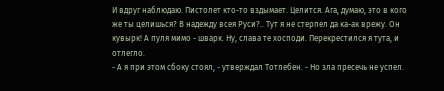И вдруг наблюдаю. Пистолет кто-то вздымает. Целится. Ага, думаю, это в кого же ты целишься? В надежду всея Руси?.. Тут я не стерпел да ка-ак врежу. Он кувырк! А пуля мимо - шварк. Ну, слава те хосподи. Перекрестился я тута, и отлегло.
- А я при этом сбоку стоял, - утверждал Тотлебен. - Но зла пресечь не успел.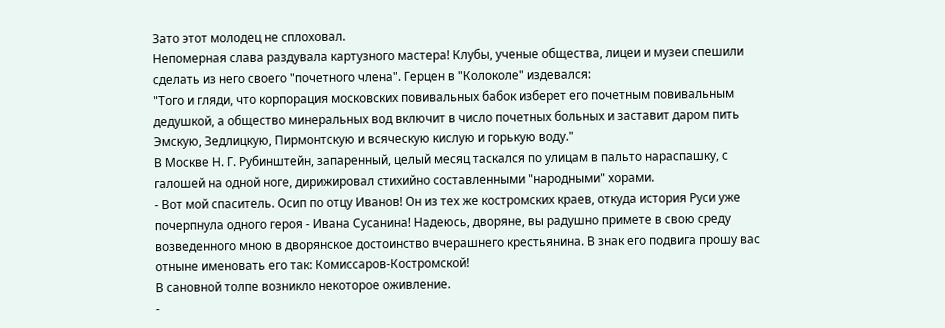Зато этот молодец не сплоховал.
Непомерная слава раздувала картузного мастера! Клубы, ученые общества, лицеи и музеи спешили сделать из него своего "почетного члена". Герцен в "Колоколе" издевался:
"Того и гляди, что корпорация московских повивальных бабок изберет его почетным повивальным дедушкой, а общество минеральных вод включит в число почетных больных и заставит даром пить Эмскую, Зедлицкую, Пирмонтскую и всяческую кислую и горькую воду."
В Москве Н. Г. Рубинштейн, запаренный, целый месяц таскался по улицам в пальто нараспашку, с галошей на одной ноге, дирижировал стихийно составленными "народными" хорами.
- Вот мой спаситель. Осип по отцу Иванов! Он из тех же костромских краев, откуда история Руси уже почерпнула одного героя - Ивана Сусанина! Надеюсь, дворяне, вы радушно примете в свою среду возведенного мною в дворянское достоинство вчерашнего крестьянина. В знак его подвига прошу вас отныне именовать его так: Комиссаров-Костромской!
В сановной толпе возникло некоторое оживление.
-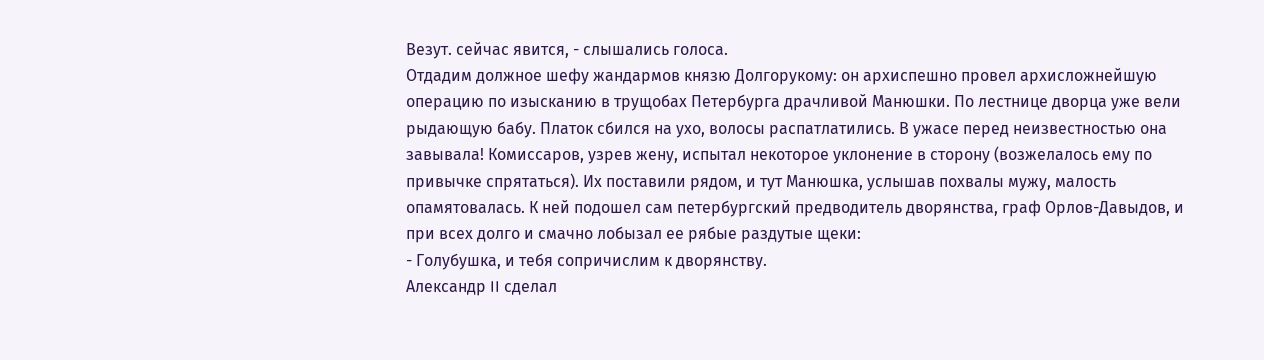Везут. сейчас явится, - слышались голоса.
Отдадим должное шефу жандармов князю Долгорукому: он архиспешно провел архисложнейшую операцию по изысканию в трущобах Петербурга драчливой Манюшки. По лестнице дворца уже вели рыдающую бабу. Платок сбился на ухо, волосы распатлатились. В ужасе перед неизвестностью она завывала! Комиссаров, узрев жену, испытал некоторое уклонение в сторону (возжелалось ему по привычке спрятаться). Их поставили рядом, и тут Манюшка, услышав похвалы мужу, малость опамятовалась. К ней подошел сам петербургский предводитель дворянства, граф Орлов-Давыдов, и при всех долго и смачно лобызал ее рябые раздутые щеки:
- Голубушка, и тебя сопричислим к дворянству.
Александр II сделал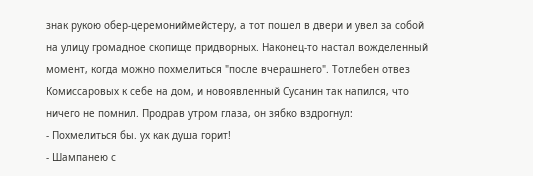знак рукою обер-церемониймейстеру, а тот пошел в двери и увел за собой на улицу громадное скопище придворных. Наконец-то настал вожделенный момент, когда можно похмелиться "после вчерашнего". Тотлебен отвез Комиссаровых к себе на дом, и новоявленный Сусанин так напился, что ничего не помнил. Продрав утром глаза, он зябко вздрогнул:
- Похмелиться бы. ух как душа горит!
- Шампанею с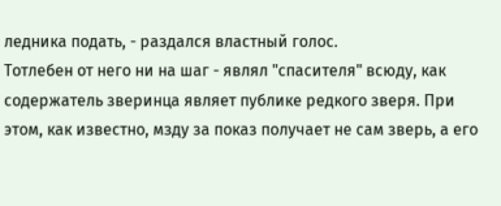ледника подать, - раздался властный голос.
Тотлебен от него ни на шаг - являл "спасителя" всюду, как содержатель зверинца являет публике редкого зверя. При этом, как известно, мзду за показ получает не сам зверь, а его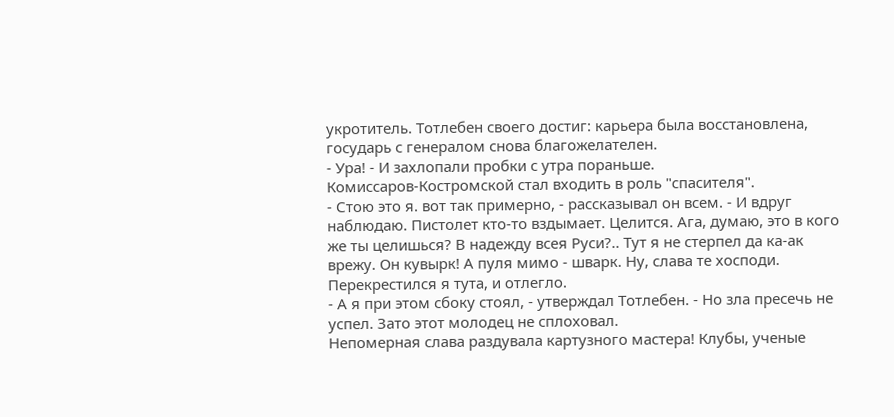укротитель. Тотлебен своего достиг: карьера была восстановлена, государь с генералом снова благожелателен.
- Ура! - И захлопали пробки с утра пораньше.
Комиссаров-Костромской стал входить в роль "спасителя".
- Стою это я. вот так примерно, - рассказывал он всем. - И вдруг наблюдаю. Пистолет кто-то вздымает. Целится. Ага, думаю, это в кого же ты целишься? В надежду всея Руси?.. Тут я не стерпел да ка-ак врежу. Он кувырк! А пуля мимо - шварк. Ну, слава те хосподи. Перекрестился я тута, и отлегло.
- А я при этом сбоку стоял, - утверждал Тотлебен. - Но зла пресечь не успел. Зато этот молодец не сплоховал.
Непомерная слава раздувала картузного мастера! Клубы, ученые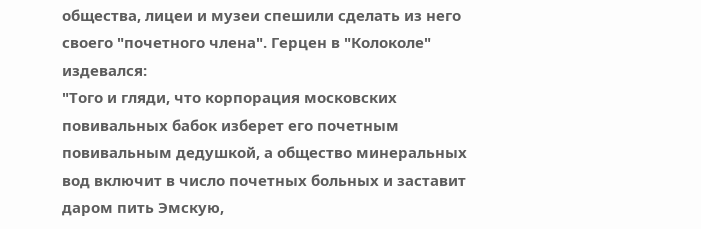общества, лицеи и музеи спешили сделать из него своего "почетного члена". Герцен в "Колоколе" издевался:
"Того и гляди, что корпорация московских повивальных бабок изберет его почетным повивальным дедушкой, а общество минеральных вод включит в число почетных больных и заставит даром пить Эмскую,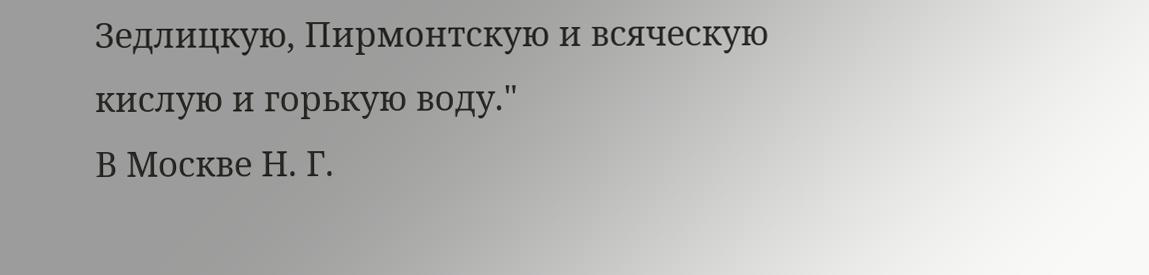Зедлицкую, Пирмонтскую и всяческую кислую и горькую воду."
В Москве Н. Г.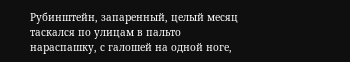Рубинштейн, запаренный, целый месяц таскался по улицам в пальто нараспашку, с галошей на одной ноге,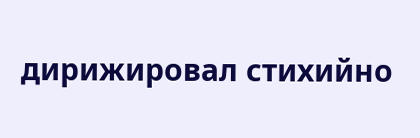дирижировал стихийно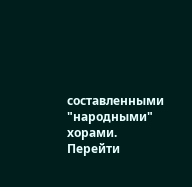составленными "народными" хорами.
Перейти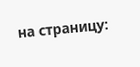на страницу: